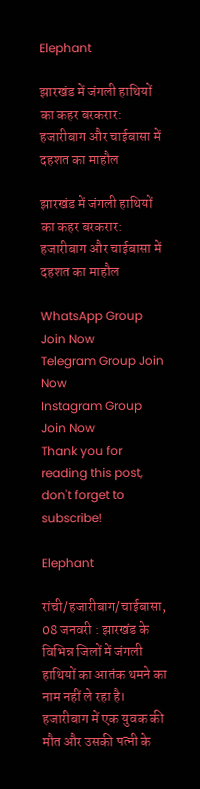Elephant

झारखंड में जंगली हाथियों का कहर बरकरार: हजारीबाग और चाईबासा में दहशत का माहौल

झारखंड में जंगली हाथियों का कहर बरकरार: हजारीबाग और चाईबासा में दहशत का माहौल

WhatsApp Group Join Now
Telegram Group Join Now
Instagram Group Join Now
Thank you for reading this post, don't forget to subscribe!

Elephant

रांची/हजारीबाग/चाईबासा, 08 जनवरी : झारखंड के विभिन्न जिलों में जंगली हाथियों का आतंक थमने का नाम नहीं ले रहा है। हजारीबाग में एक युवक की मौत और उसकी पत्नी के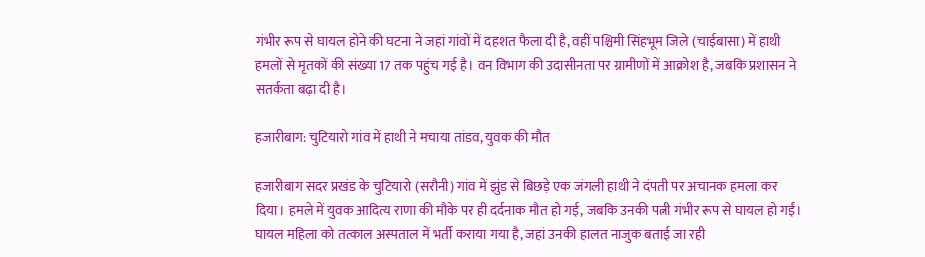गंभीर रूप से घायल होने की घटना ने जहां गांवों में दहशत फैला दी है, वहीं पश्चिमी सिंहभूम जिले (चाईबासा) में हाथी हमलों से मृतकों की संख्या 17 तक पहुंच गई है। वन विभाग की उदासीनता पर ग्रामीणों में आक्रोश है, जबकि प्रशासन ने सतर्कता बढ़ा दी है।

हजारीबाग: चुटियारो गांव में हाथी ने मचाया तांडव, युवक की मौत

हजारीबाग सदर प्रखंड के चुटियारो (सरौनी) गांव में झुंड से बिछड़े एक जंगली हाथी ने दंपती पर अचानक हमला कर दिया। हमले में युवक आदित्य राणा की मौके पर ही दर्दनाक मौत हो गई, जबकि उनकी पत्नी गंभीर रूप से घायल हो गईं। घायल महिला को तत्काल अस्पताल में भर्ती कराया गया है, जहां उनकी हालत नाजुक बताई जा रही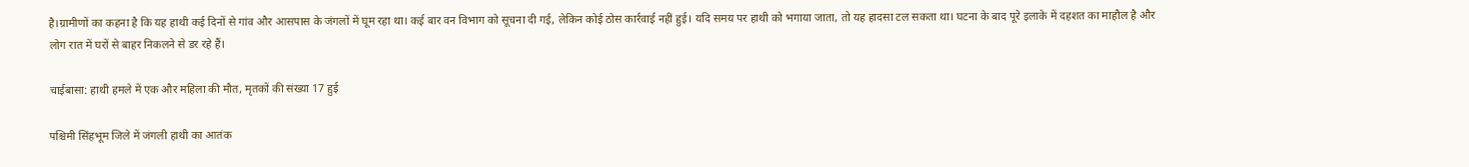है।ग्रामीणों का कहना है कि यह हाथी कई दिनों से गांव और आसपास के जंगलों में घूम रहा था। कई बार वन विभाग को सूचना दी गई, लेकिन कोई ठोस कार्रवाई नहीं हुई। यदि समय पर हाथी को भगाया जाता, तो यह हादसा टल सकता था। घटना के बाद पूरे इलाके में दहशत का माहौल है और लोग रात में घरों से बाहर निकलने से डर रहे हैं।

चाईबासा: हाथी हमले में एक और महिला की मौत, मृतकों की संख्या 17 हुई

पश्चिमी सिंहभूम जिले में जंगली हाथी का आतंक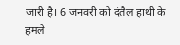जारी है। 6 जनवरी को दंतैल हाथी के हमले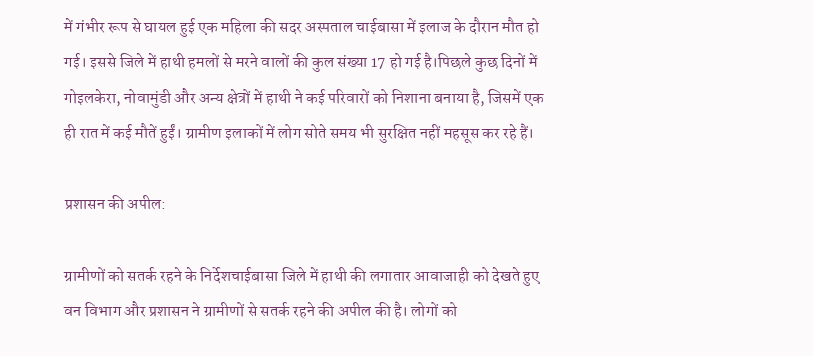में गंभीर रूप से घायल हुई एक महिला की सदर अस्पताल चाईबासा में इलाज के दौरान मौत हो गई। इससे जिले में हाथी हमलों से मरने वालों की कुल संख्या 17 हो गई है।पिछले कुछ दिनों में गोइलकेरा, नोवामुंडी और अन्य क्षेत्रों में हाथी ने कई परिवारों को निशाना बनाया है, जिसमें एक ही रात में कई मौतें हुईं। ग्रामीण इलाकों में लोग सोते समय भी सुरक्षित नहीं महसूस कर रहे हैं।

प्रशासन की अपील:

ग्रामीणों को सतर्क रहने के निर्देशचाईबासा जिले में हाथी की लगातार आवाजाही को देखते हुए वन विभाग और प्रशासन ने ग्रामीणों से सतर्क रहने की अपील की है। लोगों को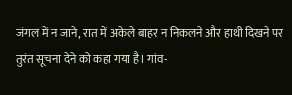जंगल में न जाने, रात में अकेले बाहर न निकलने और हाथी दिखने पर तुरंत सूचना देने को कहा गया है। गांव-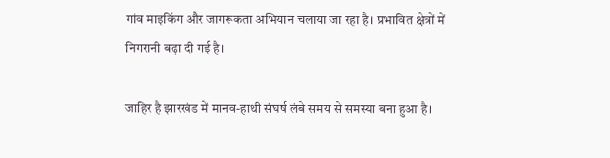गांव माइकिंग और जागरूकता अभियान चलाया जा रहा है। प्रभावित क्षेत्रों में निगरानी बढ़ा दी गई है।

जाहिर है झारखंड में मानव-हाथी संघर्ष लंबे समय से समस्या बना हुआ है।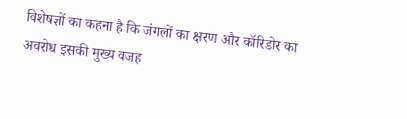विशेषज्ञों का कहना है कि जंगलों का क्षरण और कॉरिडोर का अवरोध इसकी मुख्य वजह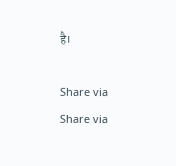है।

Share via
Share via